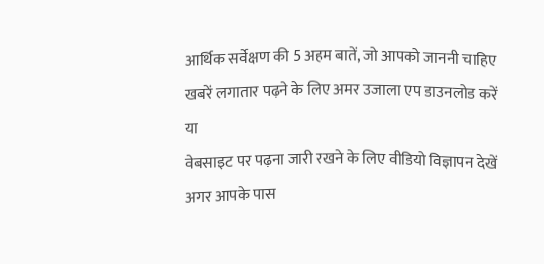आर्थिक सर्वेक्षण की 5 अहम बातें, जो आपको जाननी चाहिए
खबरें लगातार पढ़ने के लिए अमर उजाला एप डाउनलोड करें
या
वेबसाइट पर पढ़ना जारी रखने के लिए वीडियो विज्ञापन देखें
अगर आपके पास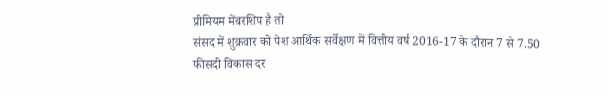प्रीमियम मेंबरशिप है तो
संसद में शुक्रवार को पेश आर्थिक सर्वेक्षण में वित्तीय वर्ष 2016-17 के दौरान 7 से 7.50 फीसदी विकास दर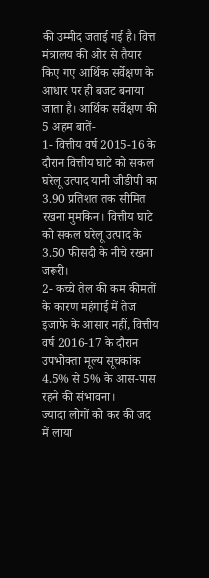की उम्मीद जताई गई है। वित्त मंत्रालय की ओर से तैयार किए गए आर्थिक सर्वेक्षण के आधार पर ही बजट बनाया जाता है। आर्थिक सर्वेक्षण की 5 अहम बातें-
1- वित्तीय वर्ष 2015-16 के दौरान वित्तीय घाटे को सकल घरेलू उत्पाद यानी जीडीपी का 3.90 प्रतिशत तक सीमित रखना मुमकिन। वित्तीय घाटे को सकल घरेलू उत्पाद के 3.50 फीसदी के नीचे रखना जरूरी।
2- कच्चे तेल की कम कीमतों के कारण महंगाई में तेज इजाफे के आसार नहीं, वित्तीय वर्ष 2016-17 के दौरान उपभोक्ता मूल्य सूचकांक 4.5% से 5% के आस-पास रहने की संभावना।
ज्यादा लोगों को कर की जद में लाया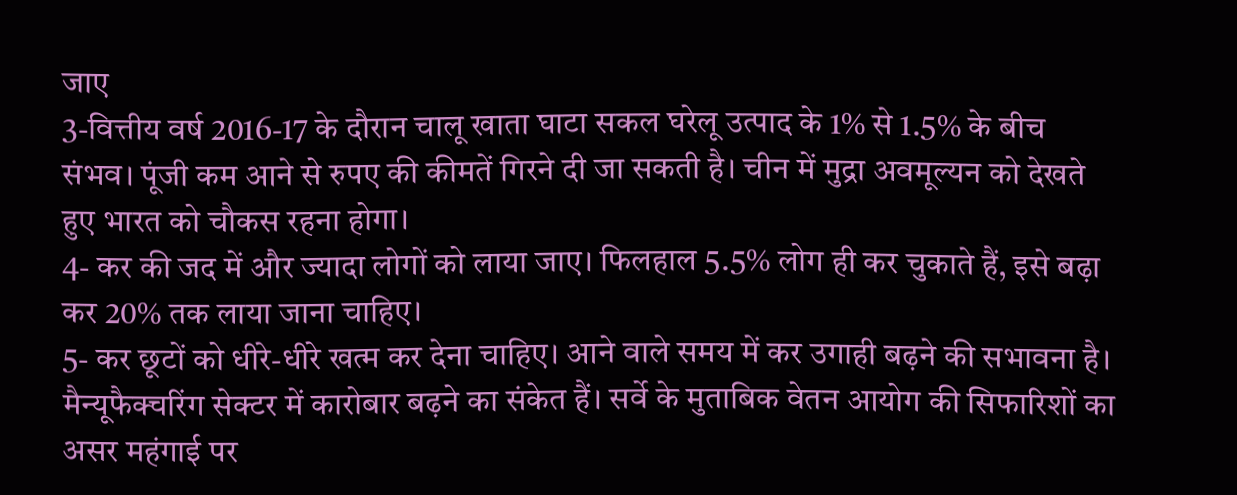जाए
3-वित्तीय वर्ष 2016-17 के दौरान चालू खाता घाटा सकल घरेलू उत्पाद के 1% से 1.5% के बीच संभव। पूंजी कम आने से रुपए की कीमतें गिरने दी जा सकती है। चीन में मुद्रा अवमूल्यन को देखते हुए भारत को चौकस रहना होगा।
4- कर की जद में और ज्यादा लोगों को लाया जाए। फिलहाल 5.5% लोग ही कर चुकाते हैं, इसे बढ़ा कर 20% तक लाया जाना चाहिए।
5- कर छूटों को धीरे-धीरे खत्म कर देना चाहिए। आने वाले समय में कर उगाही बढ़ने की सभावना है। मैन्यूफैक्चरिंग सेक्टर में कारोबार बढ़ने का संकेत हैं। सर्वे के मुताबिक वेतन आयोग की सिफारिशों का असर महंगाई पर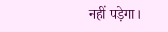नहीं पड़ेगा।